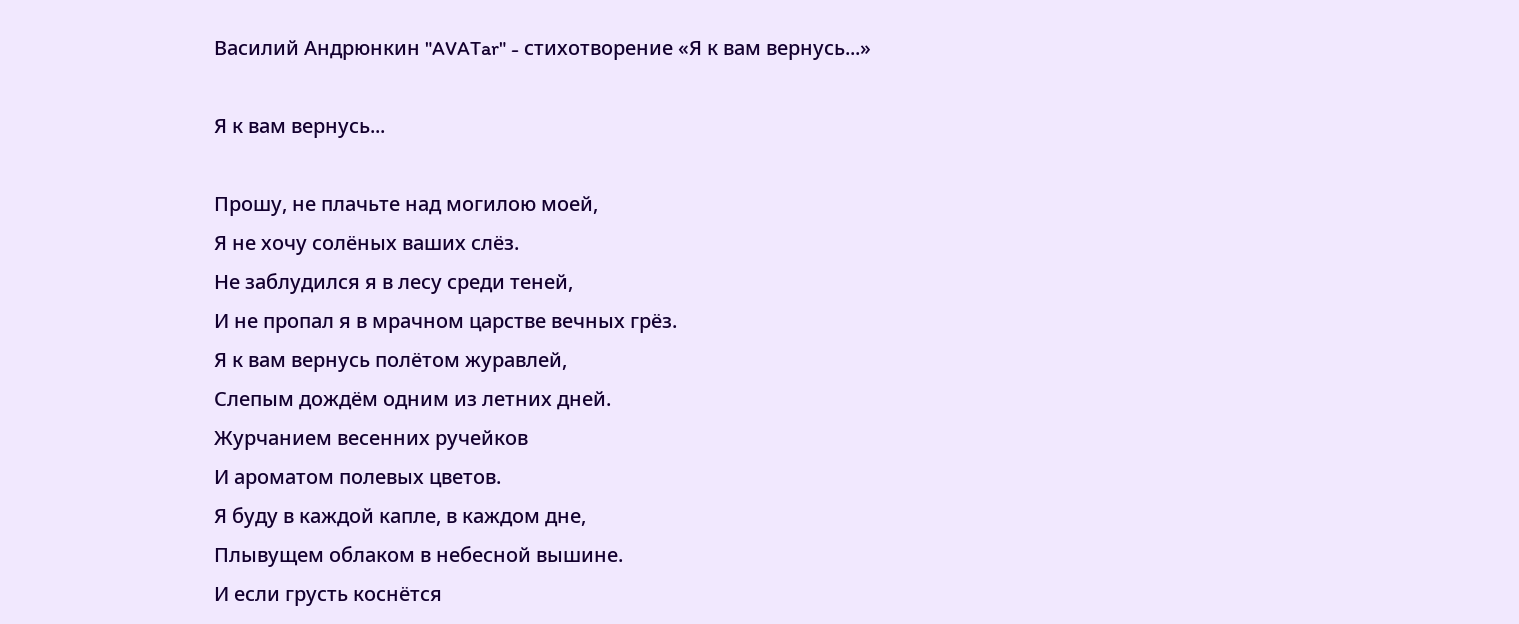Василий Андрюнкин "AVATar" - стихотворение «Я к вам вернусь...»

Я к вам вернусь...

Прошу, не плачьте над могилою моей,
Я не хочу солёных ваших слёз.
Не заблудился я в лесу среди теней,
И не пропал я в мрачном царстве вечных грёз.
Я к вам вернусь полётом журавлей,
Слепым дождём одним из летних дней.
Журчанием весенних ручейков
И ароматом полевых цветов.
Я буду в каждой капле, в каждом дне,
Плывущем облаком в небесной вышине.
И если грусть коснётся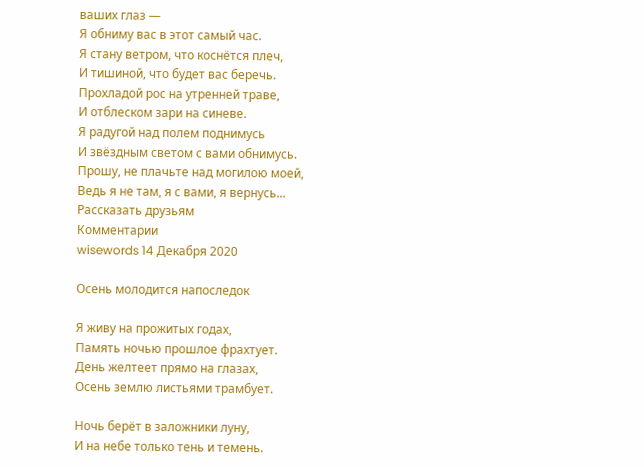ваших глаз —
Я обниму вас в этот самый час.
Я стану ветром, что коснётся плеч,
И тишиной, что будет вас беречь.
Прохладой рос на утренней траве,
И отблеском зари на синеве.
Я радугой над полем поднимусь
И звёздным светом с вами обнимусь.
Прошу, не плачьте над могилою моей,
Ведь я не там, я с вами, я вернусь...
Рассказать друзьям
Комментарии
wisewords 14 Декабря 2020

Осень молодится напоследок

Я живу на прожитых годах,
Память ночью прошлое фрахтует.
День желтеет прямо на глазах,
Осень землю листьями трамбует.

Ночь берёт в заложники луну,
И на небе только тень и темень.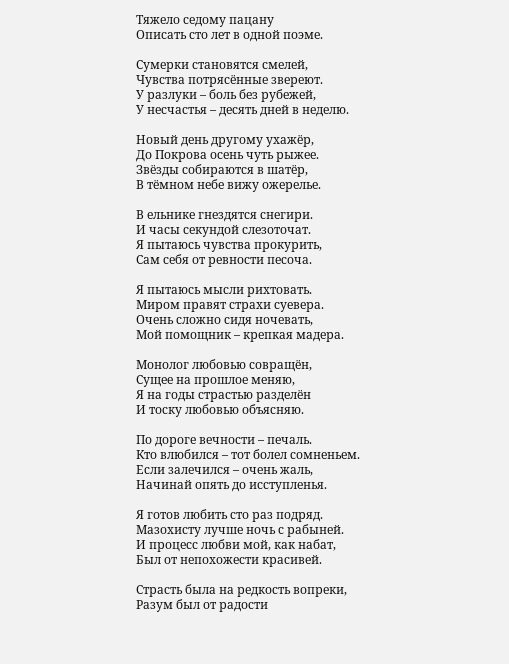Тяжело седому пацану
Описать сто лет в одной поэме.

Сумерки становятся смелей,
Чувства потрясённые звереют.
У разлуки – боль без рубежей,
У несчастья – десять дней в неделю.

Новый день другому ухажёр,
До Покрова осень чуть рыжее.
Звёзды собираются в шатёр,
В тёмном небе вижу ожерелье.

В ельнике гнездятся снегири.
И часы секундой слезоточат.
Я пытаюсь чувства прокурить,
Сам себя от ревности песоча.

Я пытаюсь мысли рихтовать.
Миром правят страхи суевера.
Очень сложно сидя ночевать,
Мой помощник – крепкая мадера.

Монолог любовью совращён,
Сущее на прошлое меняю,
Я на годы страстью разделён
И тоску любовью объясняю.

По дороге вечности – печаль.
Кто влюбился – тот болел сомненьем.
Если залечился – очень жаль,
Начинай опять до исступленья.

Я готов любить сто раз подряд.
Мазохисту лучше ночь с рабыней.
И процесс любви мой, как набат,
Был от непохожести красивей.

Страсть была на редкость вопреки,
Разум был от радости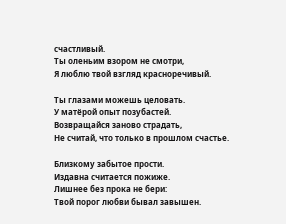счастливый.
Ты оленьим взором не смотри,
Я люблю твой взгляд красноречивый.

Ты глазами можешь целовать.
У матёрой опыт позубастей.
Возвращайся заново страдать,
Не считай, что только в прошлом счастье.

Близкому забытое прости.
Издавна считается пожиже.
Лишнее без прока не бери:
Твой порог любви бывал завышен.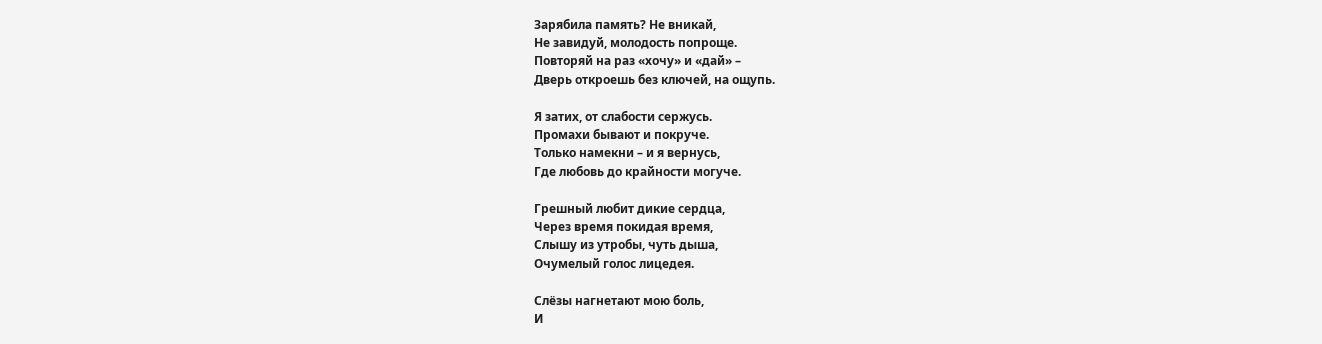Зарябила память? Не вникай,
Не завидуй, молодость попроще.
Повторяй на раз «хочу» и «дай» –
Дверь откроешь без ключей, на ощупь.

Я затих, от слабости сержусь.
Промахи бывают и покруче.
Только намекни – и я вернусь,
Где любовь до крайности могуче.

Грешный любит дикие сердца,
Через время покидая время,
Слышу из утробы, чуть дыша,
Очумелый голос лицедея.

Слёзы нагнетают мою боль,
И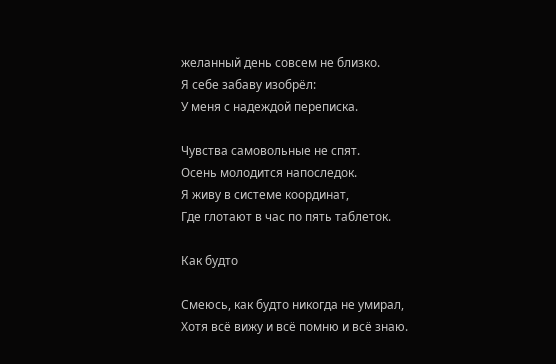желанный день совсем не близко.
Я себе забаву изобрёл:
У меня с надеждой переписка.

Чувства самовольные не спят.
Осень молодится напоследок.
Я живу в системе координат,
Где глотают в час по пять таблеток.

Как будто

Смеюсь, как будто никогда не умирал,
Хотя всё вижу и всё помню и всё знаю.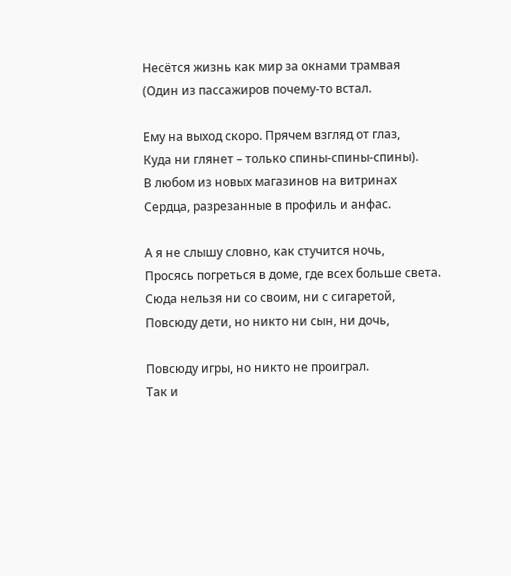Несётся жизнь как мир за окнами трамвая
(Один из пассажиров почему-то встал.

Ему на выход скоро. Прячем взгляд от глаз,
Куда ни глянет – только спины-спины-спины).
В любом из новых магазинов на витринах
Сердца, разрезанные в профиль и анфас.

А я не слышу словно, как стучится ночь,
Просясь погреться в доме, где всех больше света.
Сюда нельзя ни со своим, ни с сигаретой,
Повсюду дети, но никто ни сын, ни дочь,

Повсюду игры, но никто не проиграл.
Так и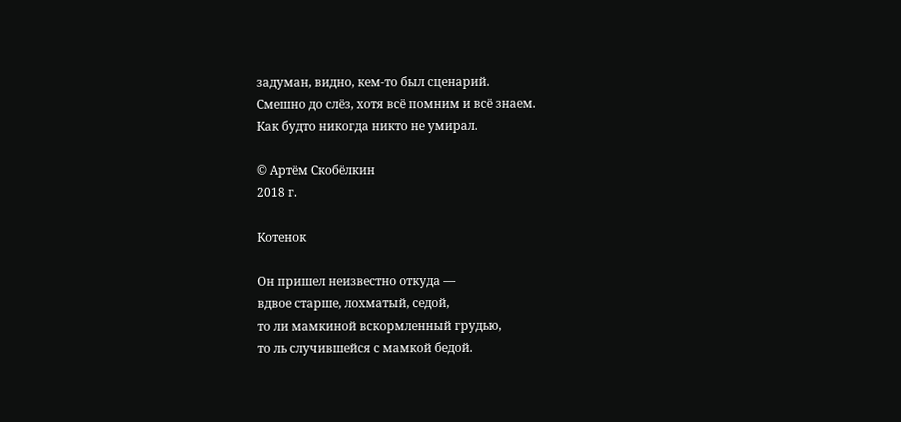задуман, видно, кем-то был сценарий.
Смешно до слёз, хотя всё помним и всё знаем.
Как будто никогда никто не умирал.

© Артём Скобёлкин
2018 г.

Котенок

Он пришел неизвестно откуда —
вдвое старше, лохматый, седой,
то ли мамкиной вскормленный грудью,
то ль случившейся с мамкой бедой.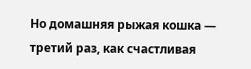Но домашняя рыжая кошка —
третий раз, как счастливая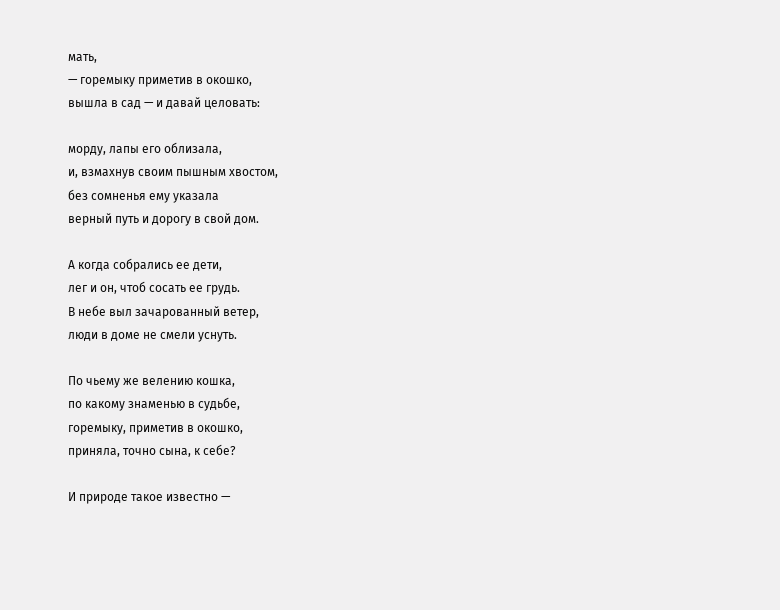мать,
— горемыку приметив в окошко,
вышла в сад — и давай целовать:

морду, лапы его облизала,
и, взмахнув своим пышным хвостом,
без сомненья ему указала
верный путь и дорогу в свой дом.

А когда собрались ее дети,
лег и он, чтоб сосать ее грудь.
В небе выл зачарованный ветер,
люди в доме не смели уснуть.

По чьему же велению кошка,
по какому знаменью в судьбе,
горемыку, приметив в окошко,
приняла, точно сына, к себе?

И природе такое известно —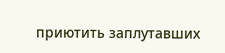приютить заплутавших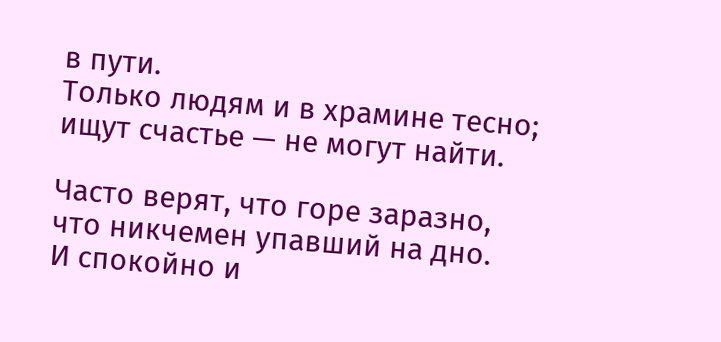в пути.
Только людям и в храмине тесно;
ищут счастье — не могут найти.

Часто верят, что горе заразно,
что никчемен упавший на дно.
И спокойно и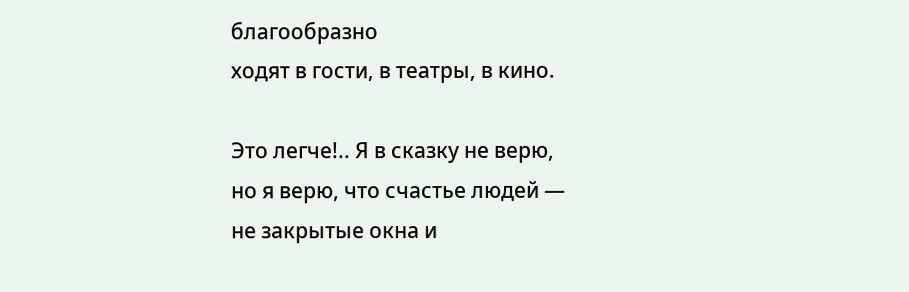благообразно
ходят в гости, в театры, в кино.

Это легче!.. Я в сказку не верю,
но я верю, что счастье людей —
не закрытые окна и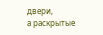двери,
а раскрытые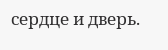сердце и дверь.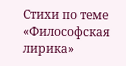Стихи по теме «Философская лирика»